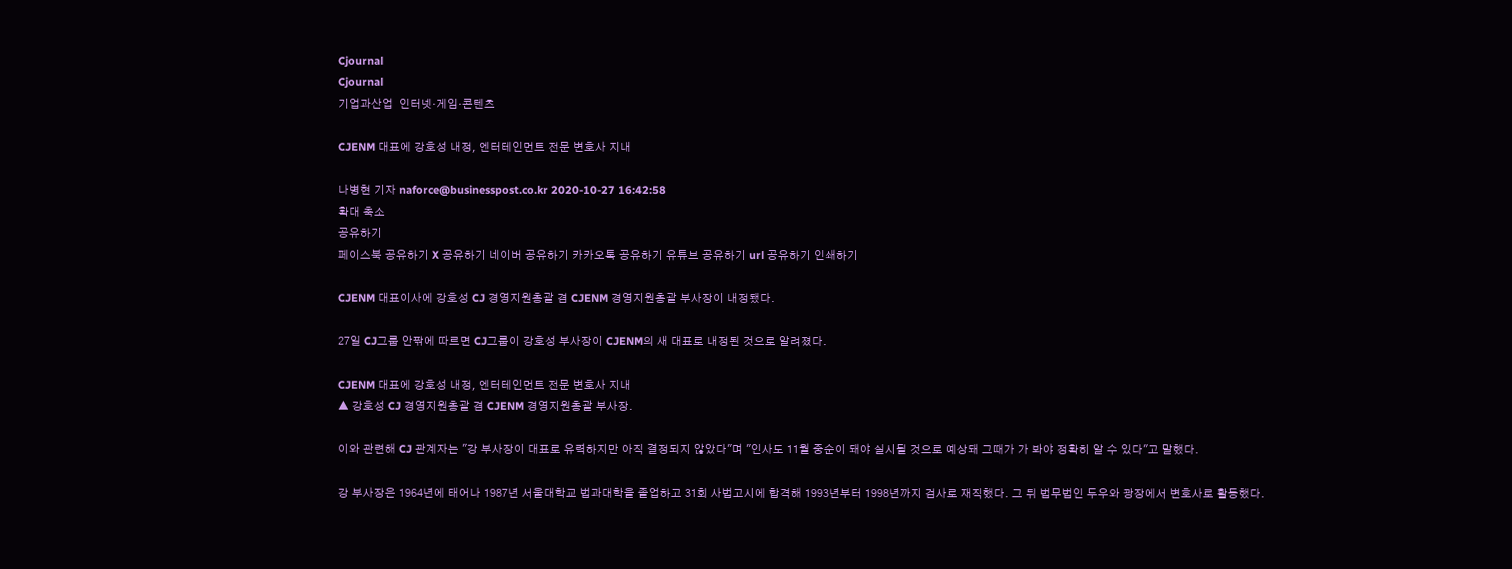Cjournal
Cjournal
기업과산업  인터넷·게임·콘텐츠

CJENM 대표에 강호성 내정, 엔터테인먼트 전문 변호사 지내

나병현 기자 naforce@businesspost.co.kr 2020-10-27 16:42:58
확대 축소
공유하기
페이스북 공유하기 X 공유하기 네이버 공유하기 카카오톡 공유하기 유튜브 공유하기 url 공유하기 인쇄하기

CJENM 대표이사에 강호성 CJ 경영지원총괄 겸 CJENM 경영지원총괄 부사장이 내정됐다.

27일 CJ그룹 안팎에 따르면 CJ그룹이 강호성 부사장이 CJENM의 새 대표로 내정된 것으로 알려졌다.

CJENM 대표에 강호성 내정, 엔터테인먼트 전문 변호사 지내
▲ 강호성 CJ 경영지원총괄 겸 CJENM 경영지원총괄 부사장.

이와 관련해 CJ 관계자는 "강 부사장이 대표로 유력하지만 아직 결정되지 않았다"며 "인사도 11월 중순이 돼야 실시될 것으로 예상돼 그때가 가 봐야 정확히 알 수 있다"고 말했다.

강 부사장은 1964년에 태어나 1987년 서울대학교 법과대학을 졸업하고 31회 사법고시에 합격해 1993년부터 1998년까지 검사로 재직했다. 그 뒤 법무법인 두우와 광장에서 변호사로 활동했다.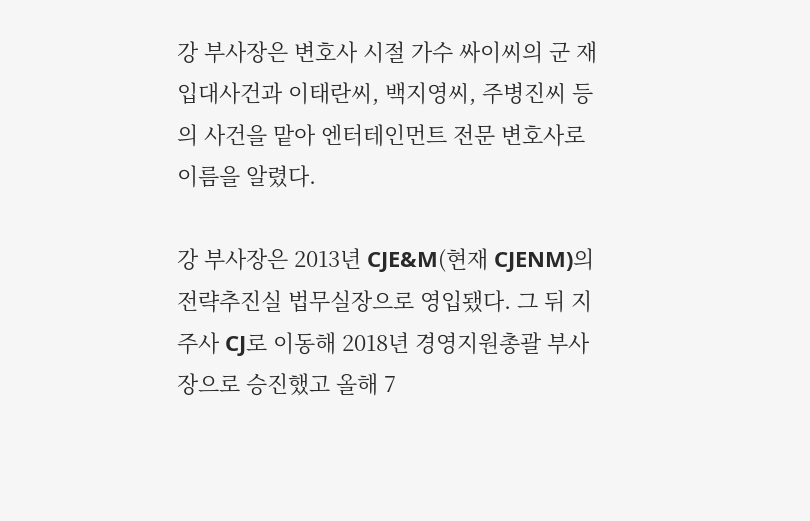강 부사장은 변호사 시절 가수 싸이씨의 군 재입대사건과 이태란씨, 백지영씨, 주병진씨 등의 사건을 맡아 엔터테인먼트 전문 변호사로 이름을 알렸다.

강 부사장은 2013년 CJE&M(현재 CJENM)의 전략추진실 법무실장으로 영입됐다. 그 뒤 지주사 CJ로 이동해 2018년 경영지원총괄 부사장으로 승진했고 올해 7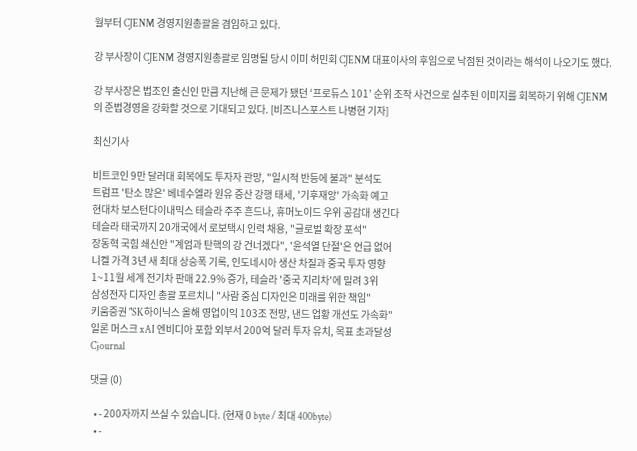월부터 CJENM 경영지원총괄을 겸임하고 있다.

강 부사장이 CJENM 경영지원총괄로 임명될 당시 이미 허민회 CJENM 대표이사의 후임으로 낙점된 것이라는 해석이 나오기도 했다.

강 부사장은 법조인 출신인 만큼 지난해 큰 문제가 됐던 ‘프로듀스 101’ 순위 조작 사건으로 실추된 이미지를 회복하기 위해 CJENM의 준법경영을 강화할 것으로 기대되고 있다. [비즈니스포스트 나병현 기자]

최신기사

비트코인 9만 달러대 회복에도 투자자 관망, "일시적 반등에 불과" 분석도
트럼프 '탄소 많은' 베네수엘라 원유 증산 강행 태세, '기후재앙' 가속화 예고
현대차 보스턴다이내믹스 테슬라 주주 흔드나, 휴머노이드 우위 공감대 생긴다
테슬라 태국까지 20개국에서 로보택시 인력 채용, "글로벌 확장 포석"
장동혁 국힘 쇄신안 "계엄과 탄핵의 강 건너겠다", '윤석열 단절'은 언급 없어
니켈 가격 3년 새 최대 상승폭 기록, 인도네시아 생산 차질과 중국 투자 영향
1~11월 세계 전기차 판매 22.9% 증가, 테슬라 '중국 지리차'에 밀려 3위
삼성전자 디자인 총괄 포르치니 "사람 중심 디자인은 미래를 위한 책임"
키움증권 "SK하이닉스 올해 영업이익 103조 전망, 낸드 업황 개선도 가속화"
일론 머스크 xAI 엔비디아 포함 외부서 200억 달러 투자 유치, 목표 초과달성
Cjournal

댓글 (0)

  • - 200자까지 쓰실 수 있습니다. (현재 0 byte / 최대 400byte)
  • -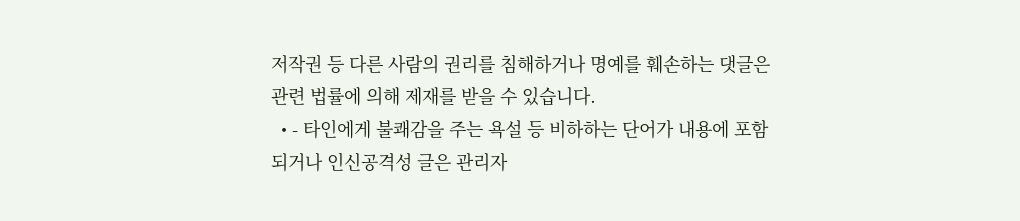저작권 등 다른 사람의 권리를 침해하거나 명예를 훼손하는 댓글은 관련 법률에 의해 제재를 받을 수 있습니다.
  • - 타인에게 불쾌감을 주는 욕설 등 비하하는 단어가 내용에 포함되거나 인신공격성 글은 관리자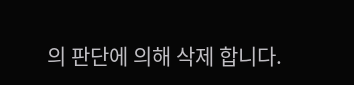의 판단에 의해 삭제 합니다.